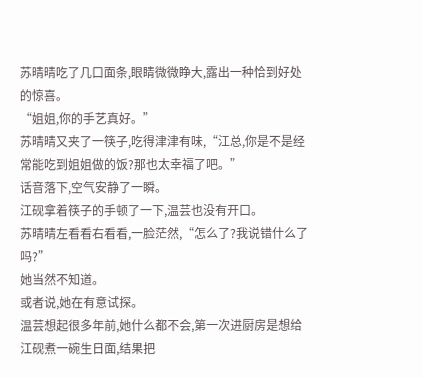苏晴晴吃了几口面条,眼睛微微睁大,露出一种恰到好处的惊喜。
“姐姐,你的手艺真好。”
苏晴晴又夹了一筷子,吃得津津有味,“江总,你是不是经常能吃到姐姐做的饭?那也太幸福了吧。”
话音落下,空气安静了一瞬。
江砚拿着筷子的手顿了一下,温芸也没有开口。
苏晴晴左看看右看看,一脸茫然,“怎么了?我说错什么了吗?”
她当然不知道。
或者说,她在有意试探。
温芸想起很多年前,她什么都不会,第一次进厨房是想给江砚煮一碗生日面,结果把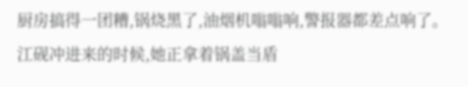厨房搞得一团糟,锅烧黑了,油烟机嗡嗡响,警报器都差点响了。
江砚冲进来的时候,她正拿着锅盖当盾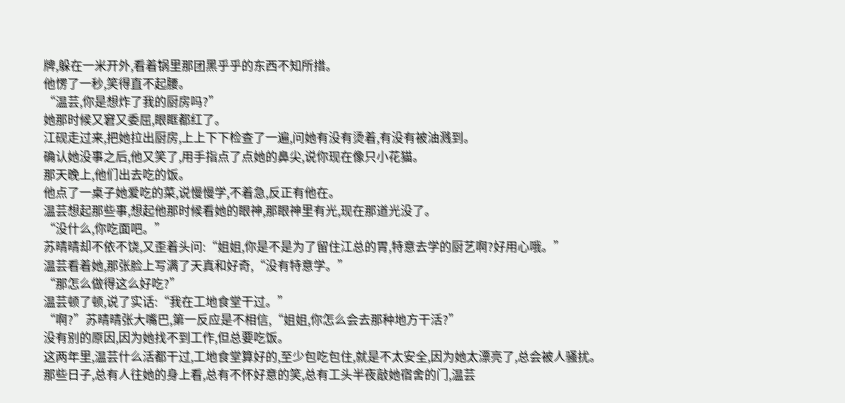牌,躲在一米开外,看着锅里那团黑乎乎的东西不知所措。
他愣了一秒,笑得直不起腰。
“温芸,你是想炸了我的厨房吗?”
她那时候又窘又委屈,眼眶都红了。
江砚走过来,把她拉出厨房,上上下下检查了一遍,问她有没有烫着,有没有被油溅到。
确认她没事之后,他又笑了,用手指点了点她的鼻尖,说你现在像只小花猫。
那天晚上,他们出去吃的饭。
他点了一桌子她爱吃的菜,说慢慢学,不着急,反正有他在。
温芸想起那些事,想起他那时候看她的眼神,那眼神里有光,现在那道光没了。
“没什么,你吃面吧。”
苏晴晴却不依不饶,又歪着头问:“姐姐,你是不是为了留住江总的胃,特意去学的厨艺啊?好用心哦。”
温芸看着她,那张脸上写满了天真和好奇,“没有特意学。”
“那怎么做得这么好吃?”
温芸顿了顿,说了实话:“我在工地食堂干过。”
“啊?”苏晴晴张大嘴巴,第一反应是不相信,“姐姐,你怎么会去那种地方干活?”
没有别的原因,因为她找不到工作,但总要吃饭。
这两年里,温芸什么活都干过,工地食堂算好的,至少包吃包住,就是不太安全,因为她太漂亮了,总会被人骚扰。
那些日子,总有人往她的身上看,总有不怀好意的笑,总有工头半夜敲她宿舍的门,温芸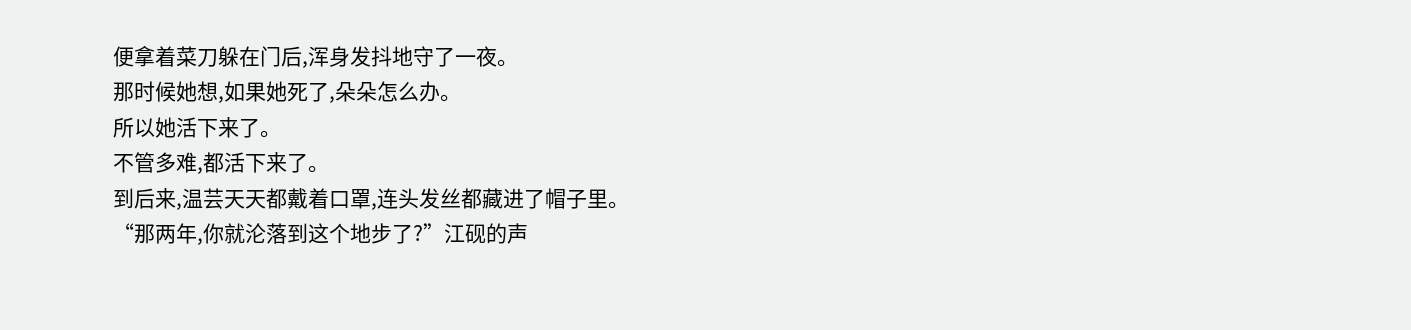便拿着菜刀躲在门后,浑身发抖地守了一夜。
那时候她想,如果她死了,朵朵怎么办。
所以她活下来了。
不管多难,都活下来了。
到后来,温芸天天都戴着口罩,连头发丝都藏进了帽子里。
“那两年,你就沦落到这个地步了?”江砚的声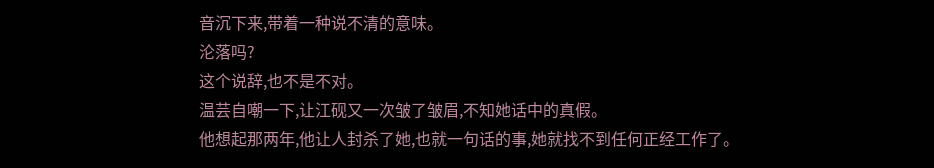音沉下来,带着一种说不清的意味。
沦落吗?
这个说辞,也不是不对。
温芸自嘲一下,让江砚又一次皱了皱眉,不知她话中的真假。
他想起那两年,他让人封杀了她,也就一句话的事,她就找不到任何正经工作了。